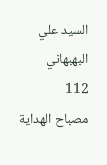السيد علي البهبهاني
112
مصباح الهداية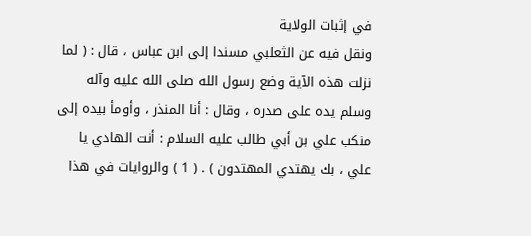في إثبات الولاية
ونقل فيه عن الثعلبي مسندا إلى ابن عباس ، قال : ( لما نزلت هذه الآية وضع رسول الله صلى الله عليه وآله وسلم يده على صدره ، وقال : أنا المنذر ، وأومأ بيده إلى منكب علي بن أبي طالب عليه السلام : أنت الهادي يا علي ، بك يهتدي المهتدون ) . ( 1 ) والروايات في هذا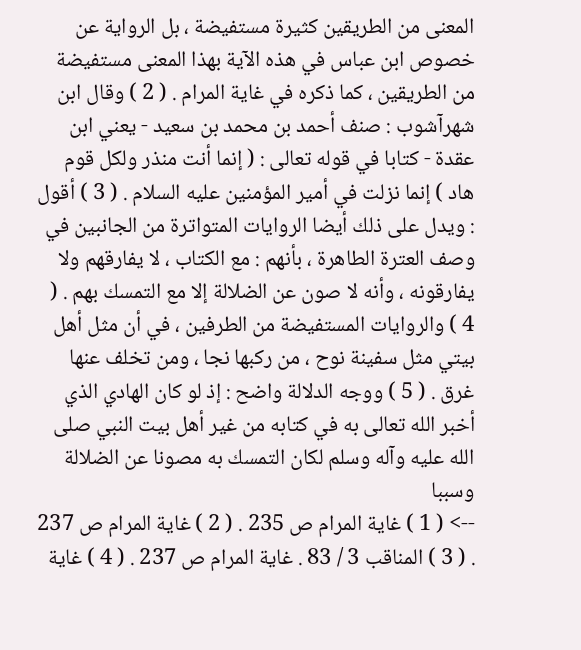المعنى من الطريقين كثيرة مستفيضة ، بل الرواية عن خصوص ابن عباس في هذه الآية بهذا المعنى مستفيضة من الطريقين ، كما ذكره في غاية المرام . ( 2 ) وقال ابن شهرآشوب : صنف أحمد بن محمد بن سعيد - يعني ابن عقدة - كتابا في قوله تعالى : ( إنما أنت منذر ولكل قوم هاد ) إنما نزلت في أمير المؤمنين عليه السلام . ( 3 ) أقول : ويدل على ذلك أيضا الروايات المتواترة من الجانبين في وصف العترة الطاهرة ، بأنهم : مع الكتاب ، لا يفارقهم ولا يفارقونه ، وأنه لا صون عن الضلالة إلا مع التمسك بهم . ( 4 ) والروايات المستفيضة من الطرفين ، في أن مثل أهل بيتي مثل سفينة نوح ، من ركبها نجا ، ومن تخلف عنها غرق . ( 5 ) ووجه الدلالة واضح : إذ لو كان الهادي الذي أخبر الله تعالى به في كتابه من غير أهل بيت النبي صلى الله عليه وآله وسلم لكان التمسك به مصونا عن الضلالة وسببا
--> ( 1 ) غاية المرام ص 235 . ( 2 ) غاية المرام ص 237 . ( 3 ) المناقب 3 / 83 . غاية المرام ص 237 . ( 4 ) غاية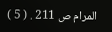المرام ص 211 . ( 5 )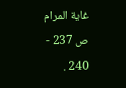غاية المرام ص 237 - 240 .